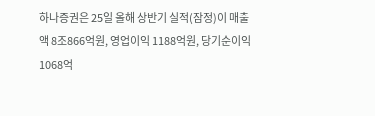하나증권은 25일 올해 상반기 실적(잠정)이 매출액 8조866억원, 영업이익 1188억원, 당기순이익 1068억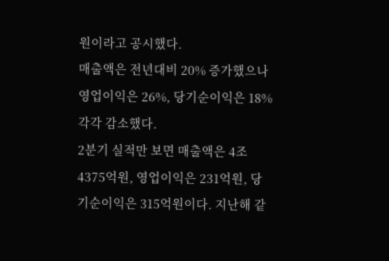원이라고 공시했다.
매출액은 전년대비 20% 증가했으나 영업이익은 26%, 당기순이익은 18% 각각 감소했다.
2분기 실적만 보면 매출액은 4조4375억원, 영업이익은 231억원, 당기순이익은 315억원이다. 지난해 같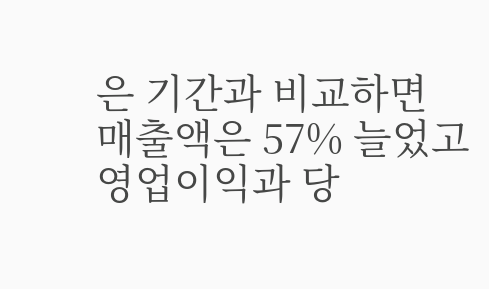은 기간과 비교하면 매출액은 57% 늘었고 영업이익과 당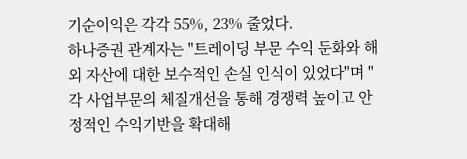기순이익은 각각 55%, 23% 줄었다.
하나증권 관계자는 "트레이딩 부문 수익 둔화와 해외 자산에 대한 보수적인 손실 인식이 있었다"며 "각 사업부문의 체질개선을 통해 경쟁력 높이고 안정적인 수익기반을 확대해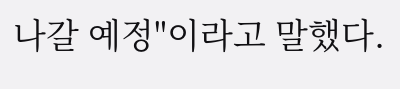나갈 예정"이라고 말했다.